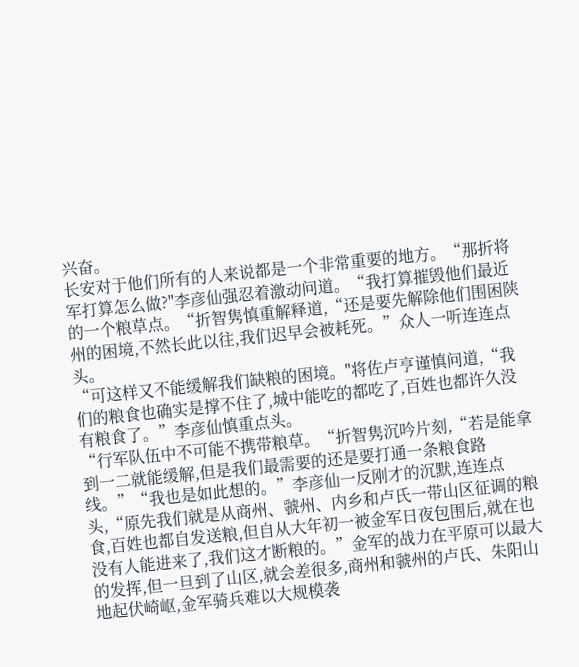兴奋。
长安对于他们所有的人来说都是一个非常重要的地方。“那折将军打算怎么做?"李彦仙强忍着激动问道。“我打算摧毁他们最近的一个粮草点。“折智隽慎重解释道,“还是要先解除他们围困陕州的困境,不然长此以往,我们迟早会被耗死。”众人一听连连点头。
“可这样又不能缓解我们缺粮的困境。"将佐卢亨谨慎问道,“我们的粮食也确实是撑不住了,城中能吃的都吃了,百姓也都许久没有粮食了。”李彦仙慎重点头。
“行军队伍中不可能不携带粮草。“折智隽沉吟片刻,“若是能拿到一二就能缓解,但是我们最需要的还是要打通一条粮食路线。”“我也是如此想的。”李彦仙一反刚才的沉默,连连点头,“原先我们就是从商州、虢州、内乡和卢氏一带山区征调的粮食,百姓也都自发送粮,但自从大年初一被金军日夜包围后,就在也没有人能进来了,我们这才断粮的。”金军的战力在平原可以最大的发挥,但一旦到了山区,就会差很多,商州和虢州的卢氏、朱阳山地起伏崎岖,金军骑兵难以大规模袭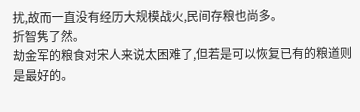扰,故而一直没有经历大规模战火,民间存粮也尚多。
折智隽了然。
劫金军的粮食对宋人来说太困难了,但若是可以恢复已有的粮道则是最好的。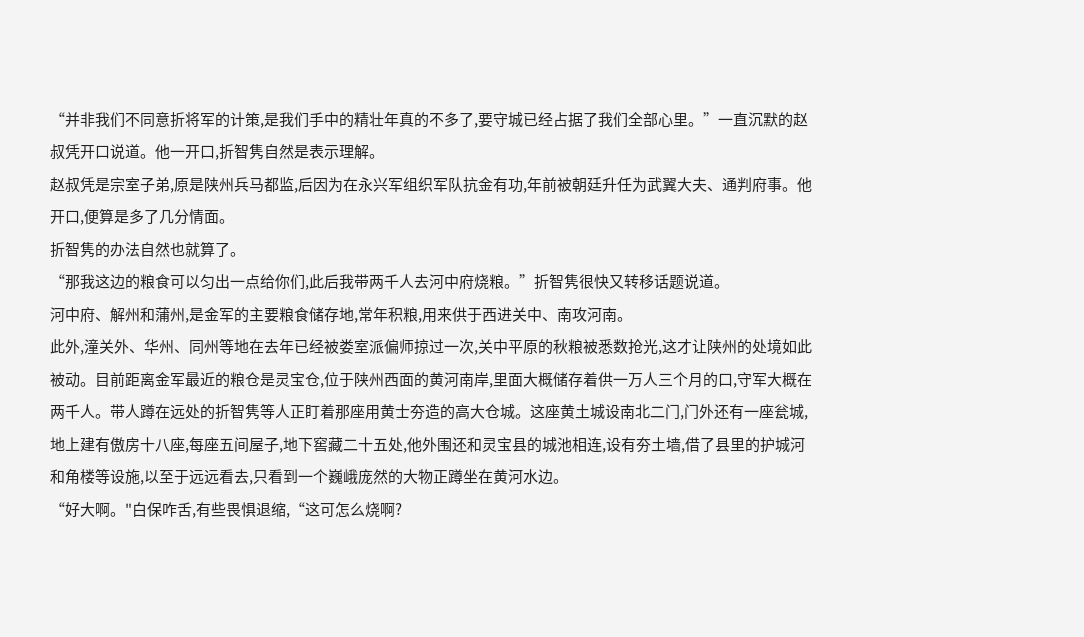“并非我们不同意折将军的计策,是我们手中的精壮年真的不多了,要守城已经占据了我们全部心里。”一直沉默的赵叔凭开口说道。他一开口,折智隽自然是表示理解。
赵叔凭是宗室子弟,原是陕州兵马都监,后因为在永兴军组织军队抗金有功,年前被朝廷升任为武翼大夫、通判府事。他开口,便算是多了几分情面。
折智隽的办法自然也就算了。
“那我这边的粮食可以匀出一点给你们,此后我带两千人去河中府烧粮。”折智隽很快又转移话题说道。
河中府、解州和蒲州,是金军的主要粮食储存地,常年积粮,用来供于西进关中、南攻河南。
此外,潼关外、华州、同州等地在去年已经被娄室派偏师掠过一次,关中平原的秋粮被悉数抢光,这才让陕州的处境如此被动。目前距离金军最近的粮仓是灵宝仓,位于陕州西面的黄河南岸,里面大概储存着供一万人三个月的口,守军大概在两千人。带人蹲在远处的折智隽等人正盯着那座用黄士夯造的高大仓城。这座黄土城设南北二门,门外还有一座瓮城,地上建有傲房十八座,每座五间屋子,地下窖藏二十五处,他外围还和灵宝县的城池相连,设有夯土墙,借了县里的护城河和角楼等设施,以至于远远看去,只看到一个巍峨庞然的大物正蹲坐在黄河水边。
“好大啊。"白保咋舌,有些畏惧退缩,“这可怎么烧啊?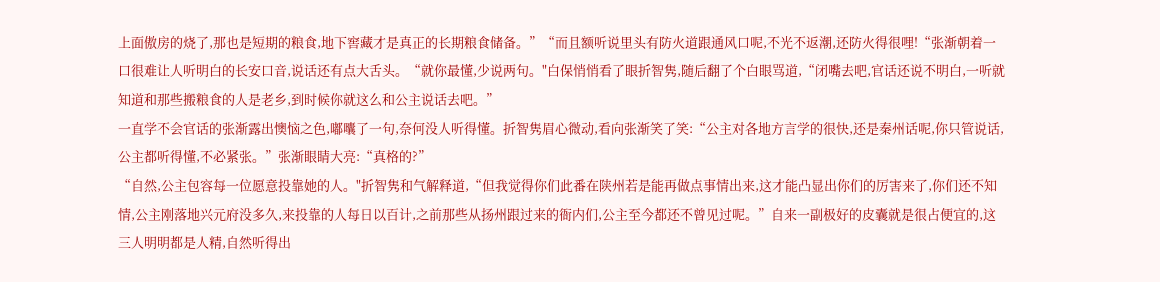上面傲房的烧了,那也是短期的粮食,地下窖藏才是真正的长期粮食储备。”“而且额听说里头有防火道跟通风口呢,不光不返潮,还防火得很哩!“张渐朝着一口很难让人听明白的长安口音,说话还有点大舌头。“就你最懂,少说两句。"白保悄悄看了眼折智隽,随后翻了个白眼骂道,“闭嘴去吧,官话还说不明白,一听就知道和那些搬粮食的人是老乡,到时候你就这么和公主说话去吧。”
一直学不会官话的张渐露出懊恼之色,嘟囔了一句,奈何没人听得懂。折智隽眉心微动,看向张渐笑了笑:“公主对各地方言学的很快,还是秦州话呢,你只管说话,公主都听得懂,不必紧张。”张渐眼睛大亮:“真格的?”
“自然,公主包容每一位愿意投靠她的人。"折智隽和气解释道,“但我觉得你们此番在陕州若是能再做点事情出来,这才能凸显出你们的厉害来了,你们还不知情,公主刚落地兴元府没多久,来投靠的人每日以百计,之前那些从扬州跟过来的衙内们,公主至今都还不曾见过呢。”自来一副极好的皮囊就是很占便宜的,这三人明明都是人精,自然听得出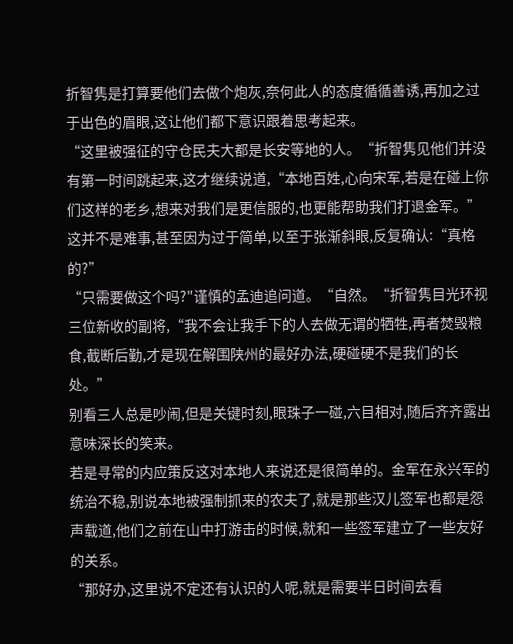折智隽是打算要他们去做个炮灰,奈何此人的态度循循善诱,再加之过于出色的眉眼,这让他们都下意识跟着思考起来。
“这里被强征的守仓民夫大都是长安等地的人。“折智隽见他们并没有第一时间跳起来,这才继续说道,“本地百姓,心向宋军,若是在碰上你们这样的老乡,想来对我们是更信服的,也更能帮助我们打退金军。”这并不是难事,甚至因为过于简单,以至于张渐斜眼,反复确认:“真格的?”
“只需要做这个吗?"谨慎的孟迪追问道。“自然。“折智隽目光环视三位新收的副将,“我不会让我手下的人去做无谓的牺牲,再者焚毁粮食,截断后勤,才是现在解围陕州的最好办法,硬碰硬不是我们的长处。”
别看三人总是吵闹,但是关键时刻,眼珠子一碰,六目相对,随后齐齐露出意味深长的笑来。
若是寻常的内应策反这对本地人来说还是很简单的。金军在永兴军的统治不稳,别说本地被强制抓来的农夫了,就是那些汉儿签军也都是怨声载道,他们之前在山中打游击的时候,就和一些签军建立了一些友好的关系。
“那好办,这里说不定还有认识的人呢,就是需要半日时间去看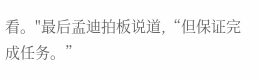看。"最后孟迪拍板说道,“但保证完成任务。”